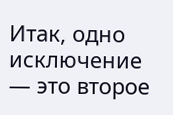Итак, одно исключение — это второе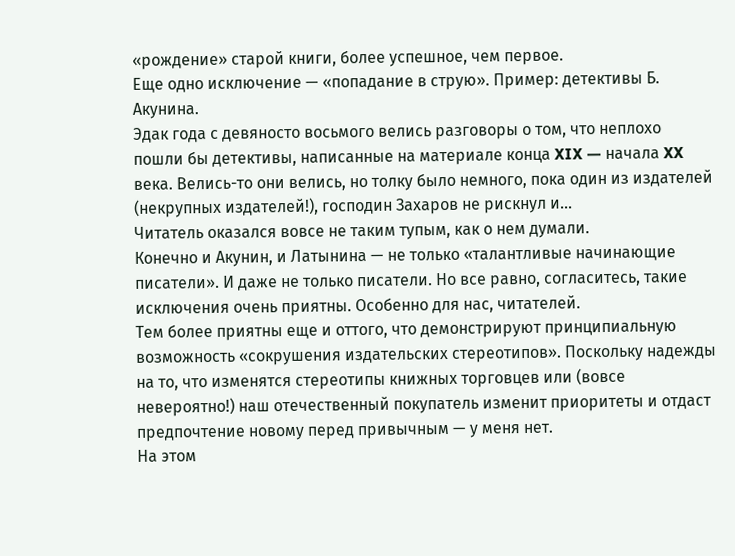«рождение» старой книги, более успешное, чем первое.
Еще одно исключение — «попадание в струю». Пример: детективы Б. Акунина.
Эдак года с девяносто восьмого велись разговоры о том, что неплохо пошли бы детективы, написанные на материале конца XIX — начала XX века. Велись-то они велись, но толку было немного, пока один из издателей (некрупных издателей!), господин Захаров не рискнул и…
Читатель оказался вовсе не таким тупым, как о нем думали.
Конечно и Акунин, и Латынина — не только «талантливые начинающие писатели». И даже не только писатели. Но все равно, согласитесь, такие исключения очень приятны. Особенно для нас, читателей.
Тем более приятны еще и оттого, что демонстрируют принципиальную возможность «сокрушения издательских стереотипов». Поскольку надежды на то, что изменятся стереотипы книжных торговцев или (вовсе невероятно!) наш отечественный покупатель изменит приоритеты и отдаст предпочтение новому перед привычным — у меня нет.
На этом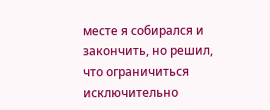месте я собирался и закончить, но решил, что ограничиться исключительно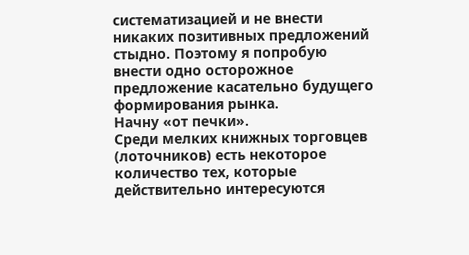систематизацией и не внести никаких позитивных предложений стыдно. Поэтому я попробую внести одно осторожное предложение касательно будущего формирования рынка.
Начну «от печки».
Среди мелких книжных торговцев (лоточников) есть некоторое количество тех, которые действительно интересуются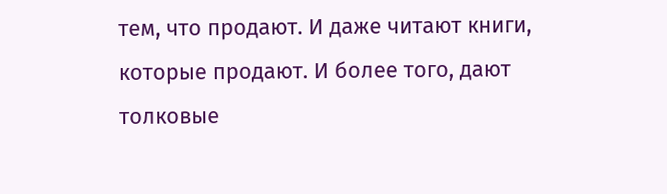тем, что продают. И даже читают книги, которые продают. И более того, дают толковые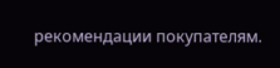рекомендации покупателям.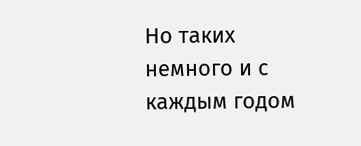Но таких немного и с каждым годом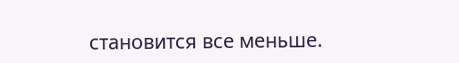становится все меньше.